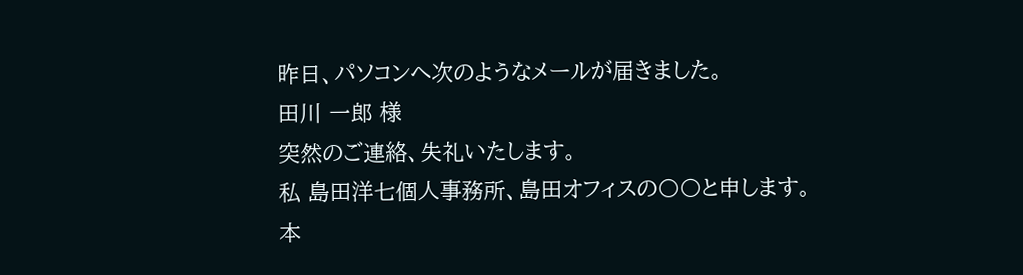昨日、パソコンへ次のようなメールが届きました。
田川 一郎 様
突然のご連絡、失礼いたします。
私 島田洋七個人事務所、島田オフィスの〇〇と申します。
本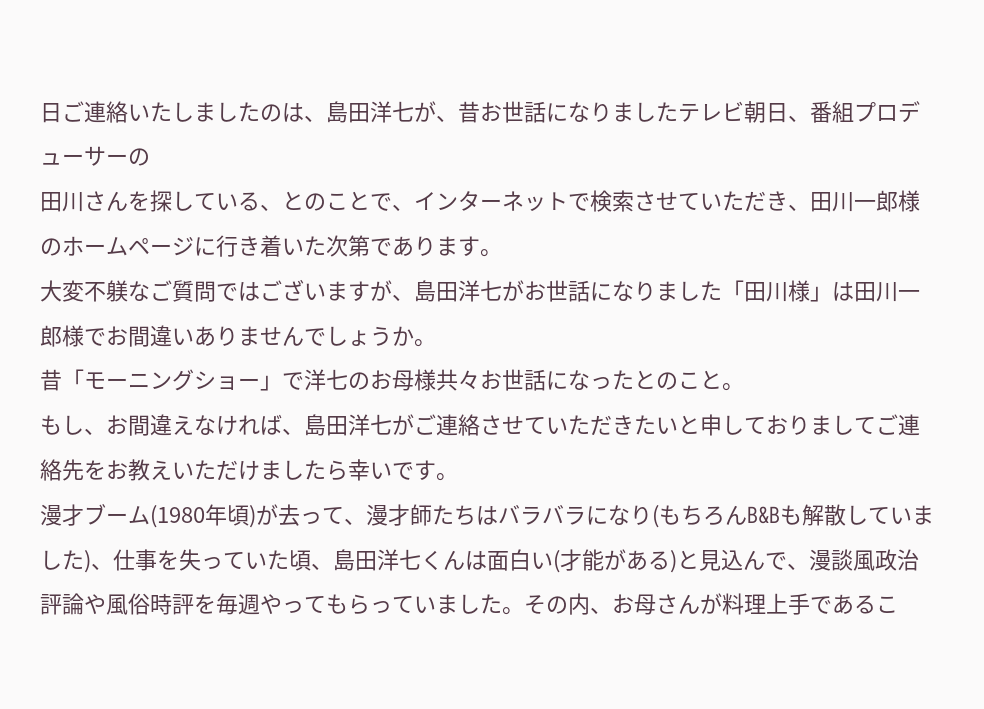日ご連絡いたしましたのは、島田洋七が、昔お世話になりましたテレビ朝日、番組プロデューサーの
田川さんを探している、とのことで、インターネットで検索させていただき、田川一郎様のホームページに行き着いた次第であります。
大変不躾なご質問ではございますが、島田洋七がお世話になりました「田川様」は田川一郎様でお間違いありませんでしょうか。
昔「モーニングショー」で洋七のお母様共々お世話になったとのこと。
もし、お間違えなければ、島田洋七がご連絡させていただきたいと申しておりましてご連絡先をお教えいただけましたら幸いです。
漫才ブーム(1980年頃)が去って、漫才師たちはバラバラになり(もちろんB&Bも解散していました)、仕事を失っていた頃、島田洋七くんは面白い(才能がある)と見込んで、漫談風政治評論や風俗時評を毎週やってもらっていました。その内、お母さんが料理上手であるこ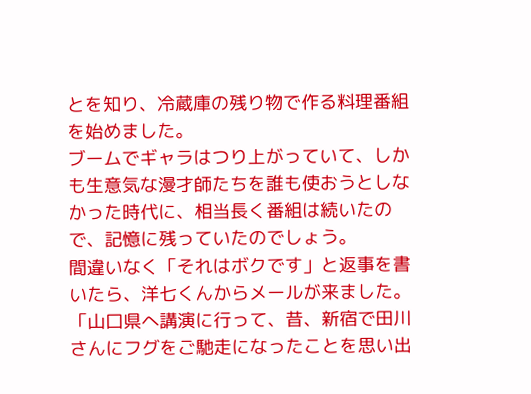とを知り、冷蔵庫の残り物で作る料理番組を始めました。
ブームでギャラはつり上がっていて、しかも生意気な漫才師たちを誰も使おうとしなかった時代に、相当長く番組は続いたので、記憶に残っていたのでしょう。
間違いなく「それはボクです」と返事を書いたら、洋七くんからメールが来ました。
「山口県へ講演に行って、昔、新宿で田川さんにフグをご馳走になったことを思い出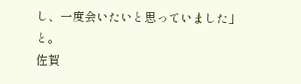し、一度会いたいと思っていました」と。
佐賀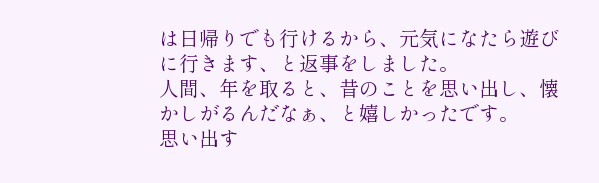は日帰りでも行けるから、元気になたら遊びに行きます、と返事をしました。
人間、年を取ると、昔のことを思い出し、懐かしがるんだなぁ、と嬉しかったです。
思い出す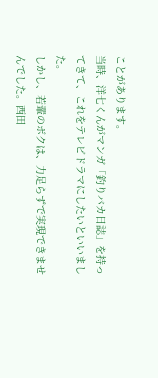ことがあります。
当時、洋七くんがマンガ「釣りバカ日誌」を持ってきて、これをテレビドラマにしたいといいました。
しかし、若輩のボクは、力足らずで実現できませんでした。西田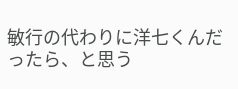敏行の代わりに洋七くんだったら、と思う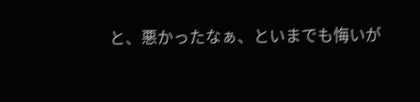と、悪かったなぁ、といまでも悔いが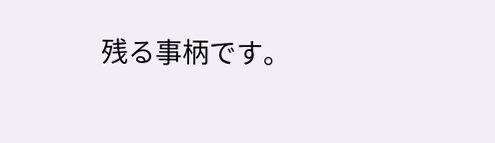残る事柄です。